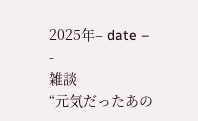2025年– date –
-
雑談
“元気だったあの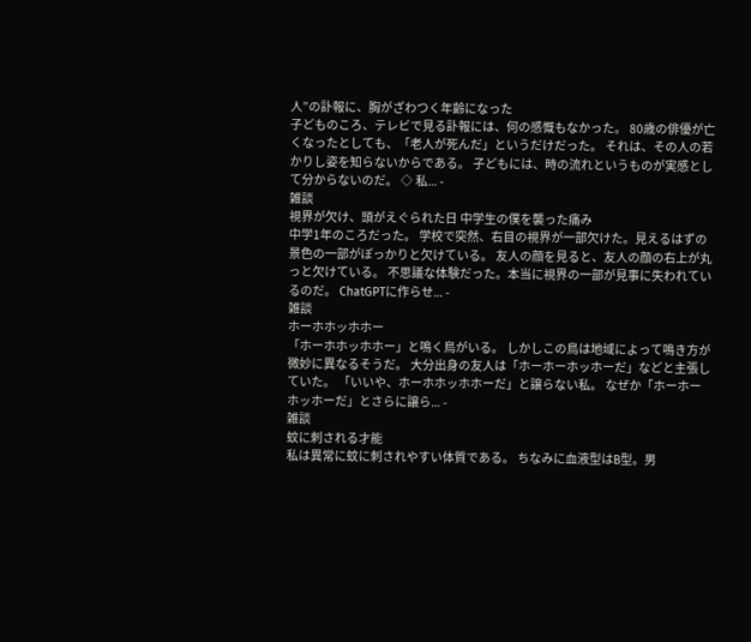人”の訃報に、胸がざわつく年齢になった
子どものころ、テレビで見る訃報には、何の感慨もなかった。 80歳の俳優が亡くなったとしても、「老人が死んだ」というだけだった。 それは、その人の若かりし姿を知らないからである。 子どもには、時の流れというものが実感として分からないのだ。 ◇ 私... -
雑談
視界が欠け、頭がえぐられた日 中学生の僕を襲った痛み
中学1年のころだった。 学校で突然、右目の視界が一部欠けた。見えるはずの景色の一部がぽっかりと欠けている。 友人の顔を見ると、友人の顔の右上が丸っと欠けている。 不思議な体験だった。本当に視界の一部が見事に失われているのだ。 ChatGPTに作らせ... -
雑談
ホーホホッホホー
「ホーホホッホホー」と鳴く鳥がいる。 しかしこの鳥は地域によって鳴き方が微妙に異なるそうだ。 大分出身の友人は「ホーホーホッホーだ」などと主張していた。 「いいや、ホーホホッホホーだ」と譲らない私。 なぜか「ホーホーホッホーだ」とさらに譲ら... -
雑談
蚊に刺される才能
私は異常に蚊に刺されやすい体質である。 ちなみに血液型はB型。男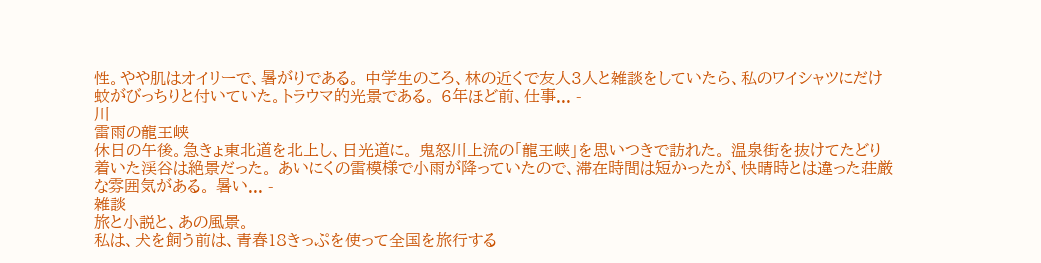性。やや肌はオイリーで、暑がりである。 中学生のころ、林の近くで友人3人と雑談をしていたら、私のワイシャツにだけ蚊がびっちりと付いていた。トラウマ的光景である。 6年ほど前、仕事... -
川
雷雨の龍王峡
休日の午後。急きょ東北道を北上し、日光道に。 鬼怒川上流の「龍王峡」を思いつきで訪れた。 温泉街を抜けてたどり着いた渓谷は絶景だった。 あいにくの雷模様で小雨が降っていたので、滞在時間は短かったが、快晴時とは違った荘厳な雰囲気がある。 暑い... -
雑談
旅と小説と、あの風景。
私は、犬を飼う前は、青春18きっぷを使って全国を旅行する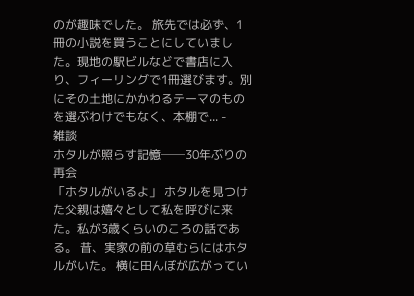のが趣味でした。 旅先では必ず、1冊の小説を買うことにしていました。現地の駅ビルなどで書店に入り、フィーリングで1冊選びます。別にその土地にかかわるテーマのものを選ぶわけでもなく、本棚で... -
雑談
ホタルが照らす記憶──30年ぶりの再会
「ホタルがいるよ」 ホタルを見つけた父親は嬉々として私を呼びに来た。私が3歳くらいのころの話である。 昔、実家の前の草むらにはホタルがいた。 横に田んぼが広がってい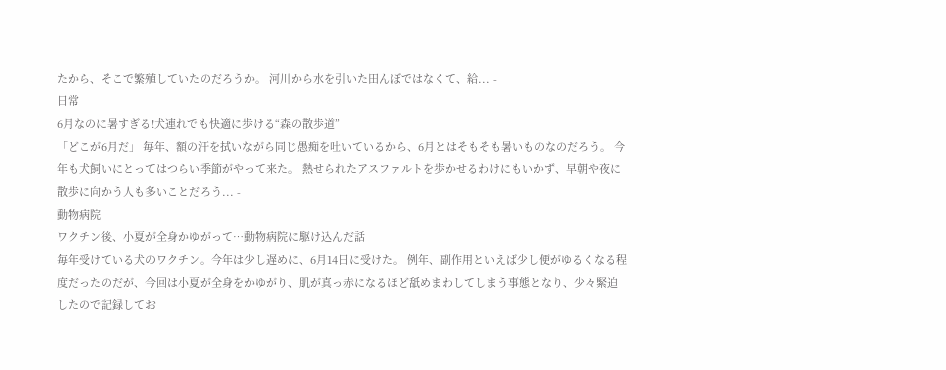たから、そこで繁殖していたのだろうか。 河川から水を引いた田んぼではなくて、給... -
日常
6月なのに暑すぎる!犬連れでも快適に歩ける“森の散歩道”
「どこが6月だ」 毎年、額の汗を拭いながら同じ愚痴を吐いているから、6月とはそもそも暑いものなのだろう。 今年も犬飼いにとってはつらい季節がやって来た。 熱せられたアスファルトを歩かせるわけにもいかず、早朝や夜に散歩に向かう人も多いことだろう... -
動物病院
ワクチン後、小夏が全身かゆがって…動物病院に駆け込んだ話
毎年受けている犬のワクチン。今年は少し遅めに、6月14日に受けた。 例年、副作用といえば少し便がゆるくなる程度だったのだが、今回は小夏が全身をかゆがり、肌が真っ赤になるほど舐めまわしてしまう事態となり、少々緊迫したので記録してお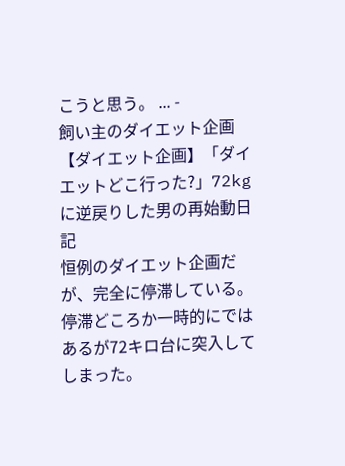こうと思う。 ... -
飼い主のダイエット企画
【ダイエット企画】「ダイエットどこ行った?」72kgに逆戻りした男の再始動日記
恒例のダイエット企画だが、完全に停滞している。停滞どころか一時的にではあるが72キロ台に突入してしまった。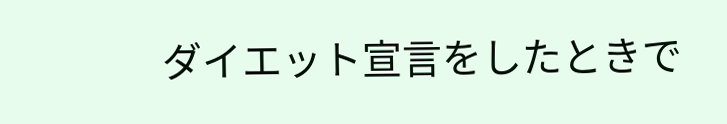ダイエット宣言をしたときで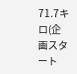71.7キロ(企画スタート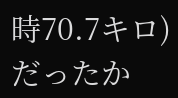時70.7キロ)だったか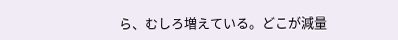ら、むしろ増えている。どこが減量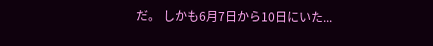だ。 しかも6月7日から10日にいた...